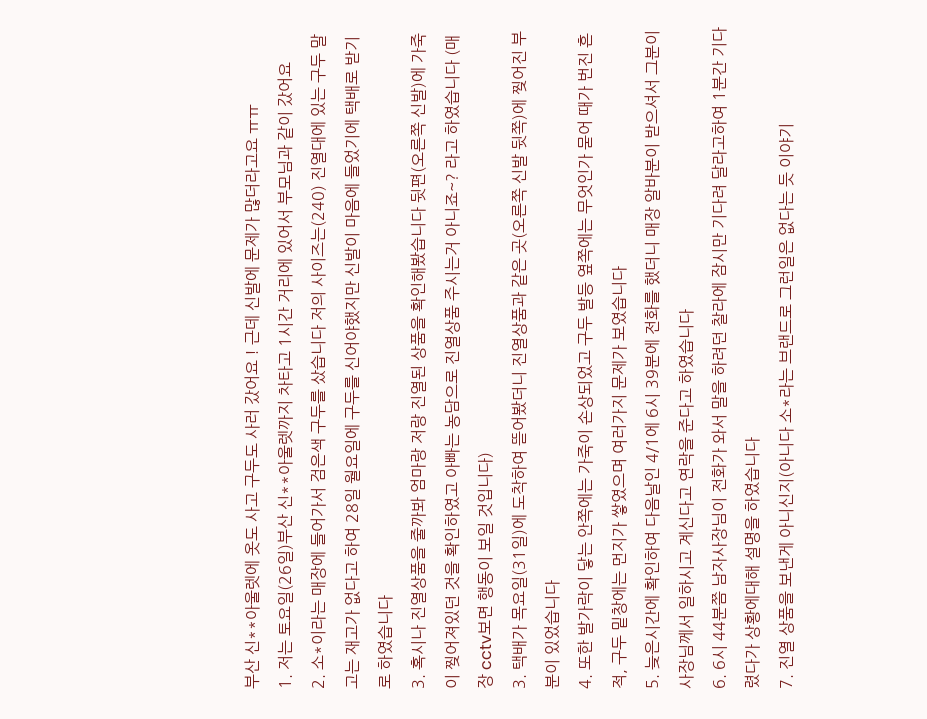부산 신**아울렛에 옷도 사고 구두도 사러 갔어요 ! 근데 신발에 문제가 많더라고요 ㅠㅠ
1. 저는 토요일(26일)부산 신**아울렛까지 차타고 1시간 거리에 있어서 부모님과 같이 갔어요
2. 소*이라는 매장에 들어가서 검은색 구두를 샀습니다 저의 사이즈는(240) 진열대에 있는 구두 말고는 재고가 없다고 하여 28일 월요일에 구두를 신어야했지만 신발이 마음에 들었기에 택배로 받기로 하였습니다
3. 혹시나 진열상품을 줄까봐 엄마랑 저랑 진열된 상품을 확인해봤습니다 뒷편(오른쪽 신발)에 가죽이 찢어져있던 것을 확인하였고 아빠는 농담으로 진열상품 주시는거 아니죠~? 라고 하였습니다 (매장 cctv보면 행동이 보일 것입니다)
3. 택배가 목요일(31일)에 도착하여 뜯어봤더니 진열상품과 같은 곳(오른쪽 신발 뒷쪽)에 찢어진 부분이 있었습니다
4. 또한 발가락이 닿는 안쪽에는 가죽이 손상되었고 구두 발등 옆쪽에는 무엇인가 묻어 때가 번진 흔적, 구두 밑창에는 먼지가 쌓였으며 여러가지 문제가 보였습니다
5. 늦은시간에 확인하여 다음날인 4/1에 6시 39분에 전화를 했더니 매장 알바분이 받으셔서 그분이 사장님께서 일하시고 계신다고 연락을 준다고 하였습니다
6. 6시 44분쯤 남자사장님이 전화가 와서 말을 하려던 찰라에 잠시만 기다려 달라고하여 1분간 기다렸다가 상황에대해 설명을 하였습니다
7. 진열 상품을 보낸게 아니신지(아니다 소*라는 브랜드로 그런일은 없다는 듯 이야기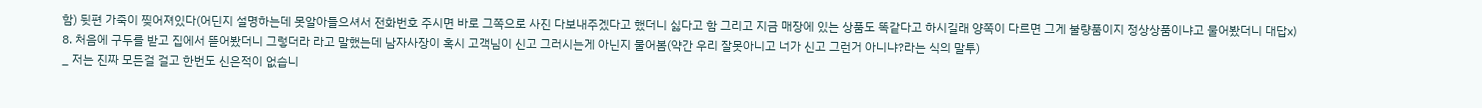함) 뒷편 가죽이 찢어져있다(어딘지 설명하는데 못알아들으셔서 전화번호 주시면 바로 그쪽으로 사진 다보내주겠다고 했더니 싫다고 함 그리고 지금 매장에 있는 상품도 똑같다고 하시길래 양쪽이 다르면 그게 불량품이지 정상상품이냐고 물어봤더니 대답x)
8. 처음에 구두를 받고 집에서 뜯어봤더니 그렇더라 라고 말했는데 남자사장이 혹시 고객님이 신고 그러시는게 아닌지 물어봄(약간 우리 잘못아니고 너가 신고 그런거 아니냐?라는 식의 말투)
_ 저는 진짜 모든걸 걸고 한번도 신은적이 없습니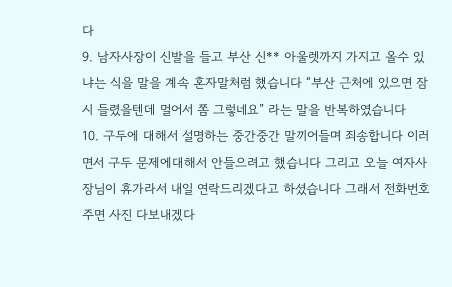다
9. 남자사장이 신발을 들고 부산 신** 아울렛까지 가지고 올수 있냐는 식을 말을 계속 혼자말처럼 했습니다 “부산 근처에 있으면 잠시 들렸을텐데 멀어서 쫌 그렇네요” 라는 말을 반복하였습니다
10. 구두에 대해서 설명하는 중간중간 말끼어들며 죄송합니다 이러면서 구두 문제에대해서 안들으려고 했습니다 그리고 오늘 여자사장님이 휴가라서 내일 연락드리겠다고 하셨습니다 그래서 전화번호 주면 사진 다보내겠다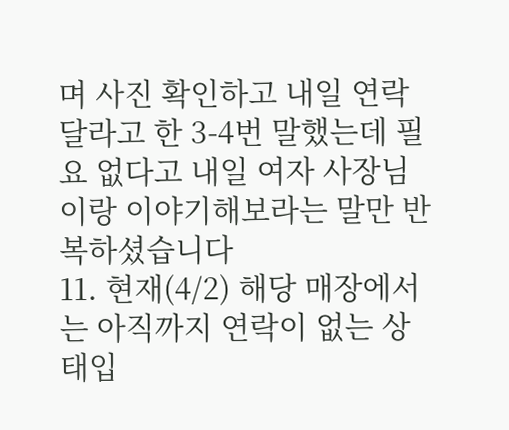며 사진 확인하고 내일 연락 달라고 한 3-4번 말했는데 필요 없다고 내일 여자 사장님이랑 이야기해보라는 말만 반복하셨습니다
11. 현재(4/2) 해당 매장에서는 아직까지 연락이 없는 상태입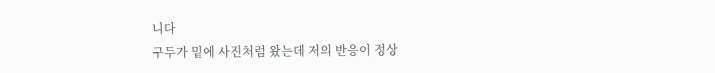니다
구두가 밑에 사진처럼 왔는데 저의 반응이 정상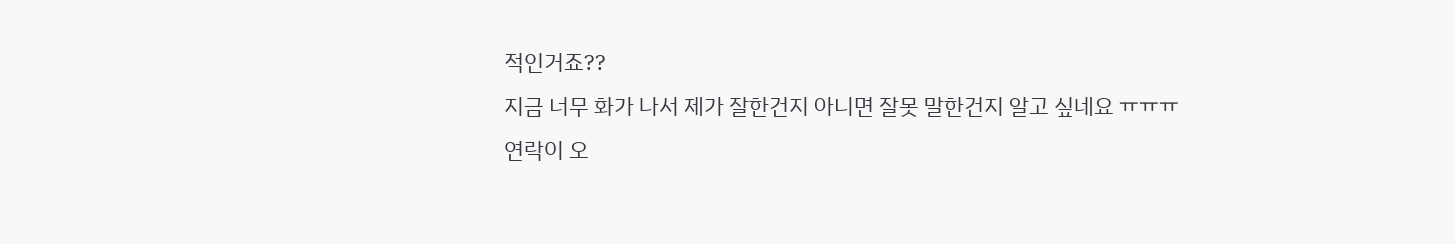적인거죠??
지금 너무 화가 나서 제가 잘한건지 아니면 잘못 말한건지 알고 싶네요 ㅠㅠㅠ
연락이 오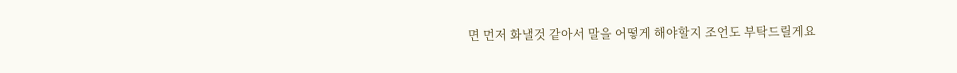면 먼저 화낼것 같아서 말을 어떻게 해야할지 조언도 부탁드릴게요